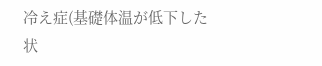冷え症(基礎体温が低下した状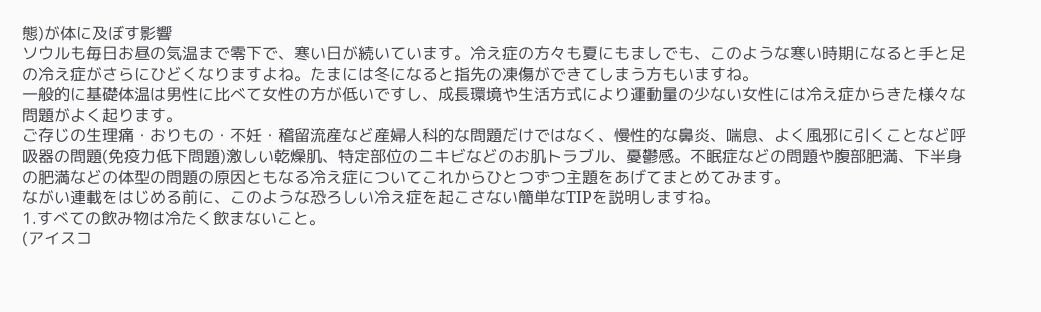態)が体に及ぼす影響
ソウルも毎日お昼の気温まで零下で、寒い日が続いています。冷え症の方々も夏にもましでも、このような寒い時期になると手と足の冷え症がさらにひどくなりますよね。たまには冬になると指先の凍傷ができてしまう方もいますね。
一般的に基礎体温は男性に比べて女性の方が低いですし、成長環境や生活方式により運動量の少ない女性には冷え症からきた様々な問題がよく起ります。
ご存じの生理痛・おりもの・不妊・稽留流産など産婦人科的な問題だけではなく、慢性的な鼻炎、喘息、よく風邪に引くことなど呼吸器の問題(免疫力低下問題)激しい乾燥肌、特定部位のニキビなどのお肌トラブル、憂鬱感。不眠症などの問題や腹部肥満、下半身の肥満などの体型の問題の原因ともなる冷え症についてこれからひとつずつ主題をあげてまとめてみます。
ながい連載をはじめる前に、このような恐ろしい冷え症を起こさない簡単なTIPを説明しますね。
1.すべての飲み物は冷たく飲まないこと。
(アイスコ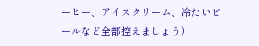ーヒー、アイスクリーム、冷たいビールなど全部控えましょう)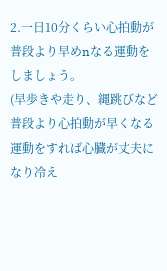2.一日10分くらい心拍動が普段より早めnなる運動をしましょう。
(早歩きや走り、縄跳びなど普段より心拍動が早くなる運動をすれば心臓が丈夫になり冷え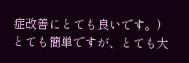症改善にとても良いです。)
とても簡単ですが、とても大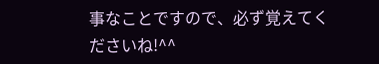事なことですので、必ず覚えてくださいね!^^